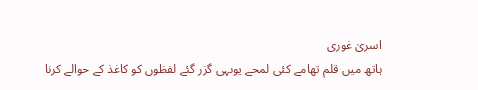اسریٰ غوری
ہاتھ میں قلم تھامے کئی لمحے یوںہی گزر گئے لفظوں کو کاغذ کے حوالے کرنا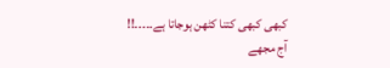کبھی کبھی کتنا کٹھن ہوجاتا ہے۔۔۔۔۔!!
آج مجھے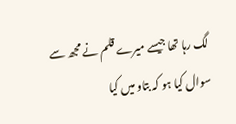لگ رہا تھا جیسے میرے قلم نے مجھ سے سوال کیا ہو کہ بتاو میں کیا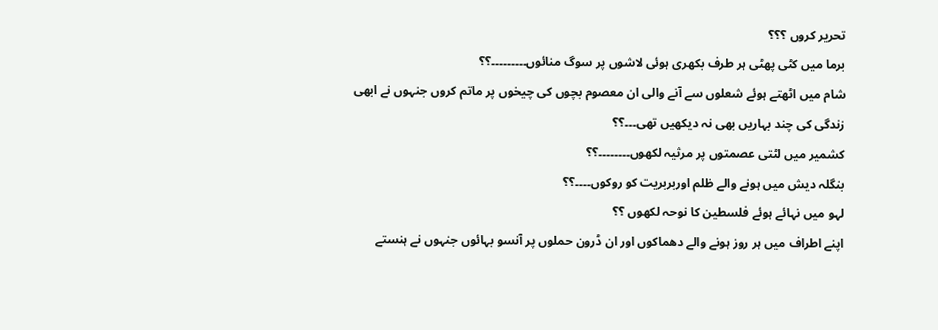تحریر کروں ؟؟؟
برما میں کٹی پھٹی ہر طرف بکھری ہوئی لاشوں پر سوگ منائوں۔۔۔۔۔۔۔۔۔؟؟
شام میں اٹھتے ہوئے شعلوں سے آنے والی ان معصوم بچوں کی چیخوں پر ماتم کروں جنہوں نے ابھی زندگی کی چند بہاریں بھی نہ دیکھیں تھی۔۔۔؟؟
کشمیر میں لٹتی عصمتوں پر مرثیہ لکھوں۔۔۔۔۔۔۔۔؟؟
بنگلہ دیش میں ہونے والے ظلم اوربربریت کو روکوں۔۔۔۔؟؟
لہو میں نہائے ہوئے فلسطین کا نوحہ لکھوں ؟؟
اپنے اطراف میں ہر روز ہونے والے دھماکوں اور ان ڈرون حملوں پر آنسو بہائوں جنہوں نے ہنستے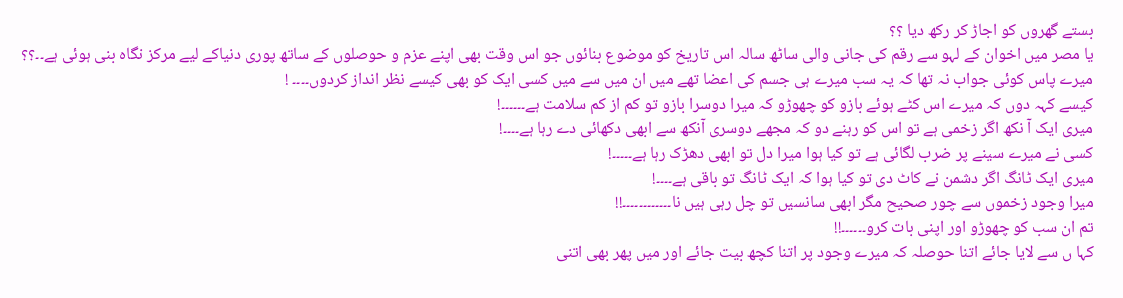بستے گھروں کو اجاڑ کر رکھ دیا ؟؟
یا مصر میں اخوان کے لہو سے رقم کی جانی والی ساٹھ سالہ اس تاریخ کو موضوع بنائوں جو اس وقت بھی اپنے عزم و حوصلوں کے ساتھ پوری دنیاکے لیے مرکز نگاہ بنی ہوئی ہے۔۔؟؟
میرے پاس کوئی جواب نہ تھا کہ یہ سب میرے ہی جسم کی اعضا تھے میں ان میں سے میں کسی ایک کو بھی کیسے نظر انداز کردوں۔۔۔۔ !
کیسے کہہ دوں کہ میرے اس کٹے ہوئے بازو کو چھوڑو کہ میرا دوسرا بازو تو کم از کم سلامت ہے۔۔۔۔۔۔!
میری ایک آ نکھ اگر زخمی ہے تو اس کو رہنے دو کہ مجھے دوسری آنکھ سے ابھی دکھائی دے رہا ہے۔۔۔۔!
کسی نے میرے سینے پر ضرب لگائی ہے تو کیا ہوا میرا دل تو ابھی دھڑک رہا ہے۔۔۔۔۔!
میری ایک ٹانگ اگر دشمن نے کاٹ دی تو کیا ہوا کہ ایک ٹانگ تو باقی ہے۔۔۔۔!
میرا وجود زخموں سے چور صحیح مگر ابھی سانسیں تو چل رہی ہیں نا۔۔۔۔۔۔۔۔۔۔۔۔!!
تم ان سب کو چھوڑو اور اپنی بات کرو۔۔۔۔۔۔!!
کہا ں سے لایا جائے اتنا حوصلہ کہ میرے وجود پر اتنا کچھ بیت جائے اور میں پھر بھی اتنی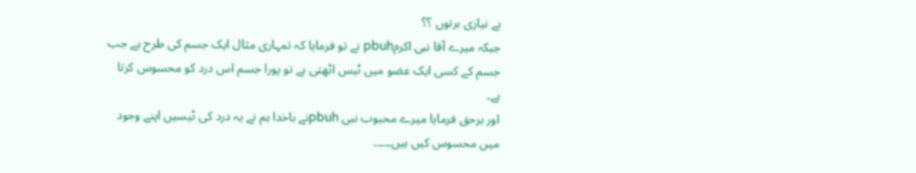بے نیازی برتوں ؟؟
جبکہ میرے آقا نبی اکرمpbuh نے تو فرمایا کہ تمہاری مثال ایک جسم کی طرح ہے جب جسم کے کسی ایک عضو میں ٹیس اٹھتی ہے تو پورا جسم اس درد کو محسوس کرتا ہے۔
اور برحق فرمایا میرے محبوب نبی pbuhنے باخدا ہم نے یہ درد کی ٹیسیں اپنے وجود میں محسوس کیں ہیں۔۔۔۔۔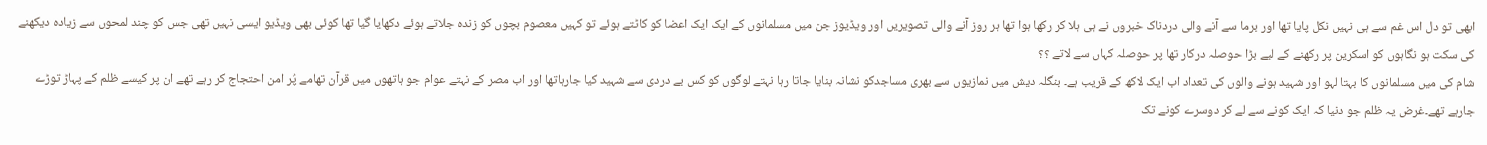ابھی تو دل اس غم سے ہی نہیں نکل پایا تھا اور برما سے آنے والی دردناک خبروں نے ہی ہلا کر رکھا ہوا تھا ہر روز آنے والی تصویریں اور ویڈیوز جن میں مسلمانوں کے ایک ایک اعضا کو کاٹتے ہوئے تو کہیں معصوم بچوں کو زندہ جلاتے ہوئے دکھایا گیا تھا کوئی بھی ویڈیو ایسی نہیں تھی جس کو چند لمحوں سے زیادہ دیکھنے کی سکت ہو نگاہوں کو اسکرین پر رکھنے کے لیے بڑا حوصلہ درکار تھا پر حوصلہ کہاں سے لاتے ؟؟
شام کی میں مسلمانوں کا بہتا لہو اور شہید ہونے والوں کی تعداد اب ایک لاکھ کے قریب ہے۔ بنگلہ دیش میں نمازیوں سے بھری مساجدکو نشانہ بنایا جاتا رہا نہتے لوگوں کو کس بے دردی سے شہید کیا جارہاتھا اور اب مصر کے نہتے عوام جو ہاتھوں میں قرآن تھامے پُر امن احتجاج کر رہے تھے ان پر کیسے ظلم کے پہاڑ توڑے جارہے تھے۔غرض یہ ظلم جو دنیا کہ ایک کونے سے لے کر دوسرے کونے تک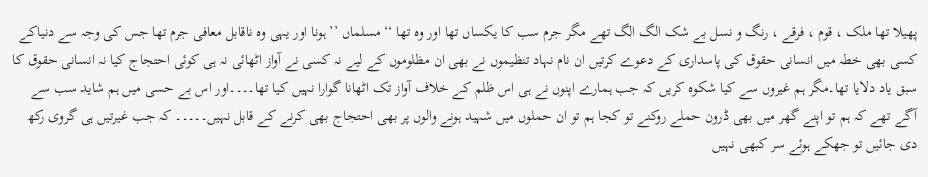پھیلا تھا ملک ، قوم ، فرقے ، رنگ و نسل بے شک الگ الگ تھے مگر جرم سب کا یکساں تھا اور وہ تھا ‘‘مسلماں ’’ ہونا اور یہی وہ ناقابل معافی جرم تھا جس کی وجہ سے دنیاکے کسی بھی خطہ میں انسانی حقوق کی پاسداری کے دعوے کرتیں ان نام نہاد تنظیموں نے بھی ان مظلوموں کے لیے نہ کسی نے آواز اٹھائی نہ ہی کوئی احتجاج کیا نہ انسانی حقوق کا سبق یاد دلایا تھا۔مگر ہم غیروں سے کیا شکوہ کریں کہ جب ہمارے اپنوں نے ہی اس ظلم کے خلاف آواز تک اٹھانا گوارا نہیں کیا تھا۔۔۔۔اور اس بے حسی میں ہم شاید سب سے آگے تھے کہ ہم تو اپنے گھر میں بھی ڈرون حملے روکنے تو کجا ہم تو ان حملوں میں شہید ہونے والوں پر بھی احتجاج بھی کرنے کے قابل نہیں۔۔۔۔۔ کہ جب غیرتیں ہی گروی رکھ دی جائیں تو جھکے ہوئے سر کبھی نہیں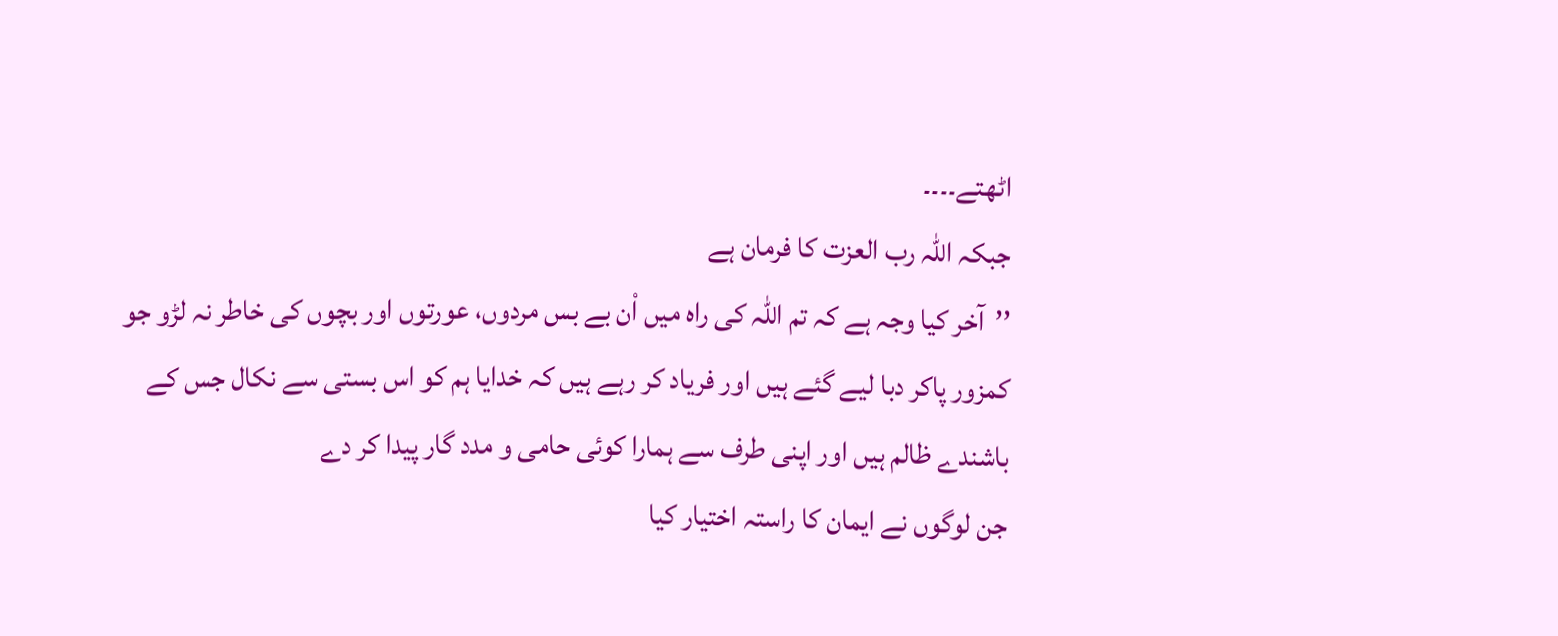اٹھتے۔۔۔۔
جبکہ اللہ رب العزت کا فرمان ہے
’’آخر کیا وجہ ہے کہ تم اللہ کی راہ میں اْن بے بس مردوں، عورتوں اور بچوں کی خاطر نہ لڑو جو کمزور پاکر دبا لیے گئے ہیں اور فریاد کر رہے ہیں کہ خدایا ہم کو اس بستی سے نکال جس کے باشندے ظالم ہیں اور اپنی طرف سے ہمارا کوئی حامی و مدد گار پیدا کر دے
جن لوگوں نے ایمان کا راستہ اختیار کیا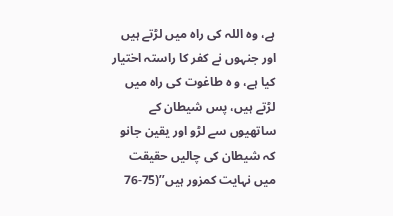ہے، وہ اللہ کی راہ میں لڑتے ہیں اور جنہوں نے کفر کا راستہ اختیار کیا ہے، و ہ طاغوت کی راہ میں لڑتے ہیں، پس شیطان کے ساتھیوں سے لڑو اور یقین جانو کہ شیطان کی چالیں حقیقت میں نہایت کمزور ہیں’’(75-76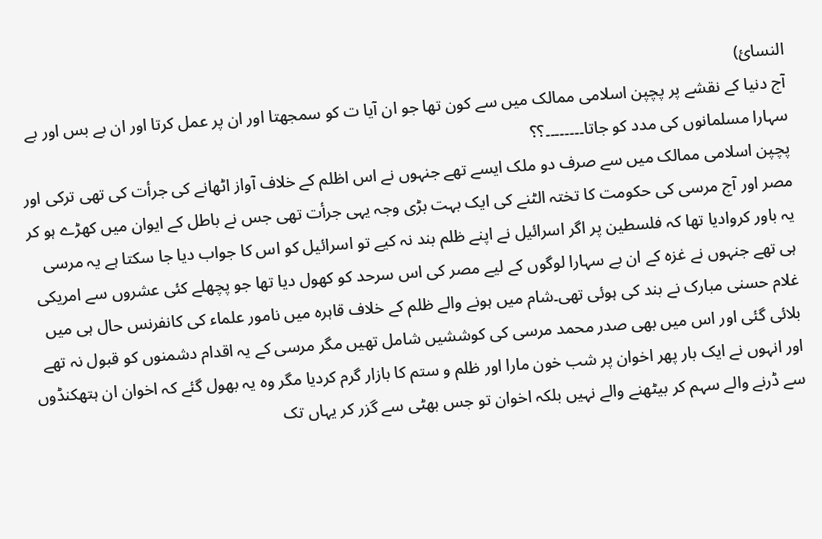النسائ)
آج دنیا کے نقشے پر پچپن اسلامی ممالک میں سے کون تھا جو ان آیا ت کو سمجھتا اور ان پر عمل کرتا اور ان بے بس اور بے سہارا مسلمانوں کی مدد کو جاتا۔۔۔۔۔۔۔۔؟؟
پچپن اسلامی ممالک میں سے صرف دو ملک ایسے تھے جنہوں نے اس اظلم کے خلاف آواز اٹھانے کی جرأت کی تھی ترکی اور مصر اور آج مرسی کی حکومت کا تختہ الٹنے کی ایک بہت بڑی وجہ یہی جرأت تھی جس نے باطل کے ایوان میں کھڑے ہو کر یہ باور کروادیا تھا کہ فلسطین پر اگر اسرائیل نے اپنے ظلم بند نہ کیے تو اسرائیل کو اس کا جواب دیا جا سکتا ہے یہ مرسی ہی تھے جنہوں نے غزہ کے ان بے سہارا لوگوں کے لیے مصر کی اس سرحد کو کھول دیا تھا جو پچھلے کئی عشروں سے امریکی غلام حسنی مبارک نے بند کی ہوئی تھی۔شام میں ہونے والے ظلم کے خلاف قاہرہ میں نامور علماء کی کانفرنس حال ہی میں بلائی گئی اور اس میں بھی صدر محمد مرسی کی کوششیں شامل تھیں مگر مرسی کے یہ اقدام دشمنوں کو قبول نہ تھے اور انہوں نے ایک بار پھر اخوان پر شب خون مارا اور ظلم و ستم کا بازار گرم کردیا مگر وہ یہ بھول گئے کہ اخوان ان ہتھکنڈوں سے ڈرنے والے سہم کر بیٹھنے والے نہیں بلکہ اخوان تو جس بھٹی سے گزر کر یہاں تک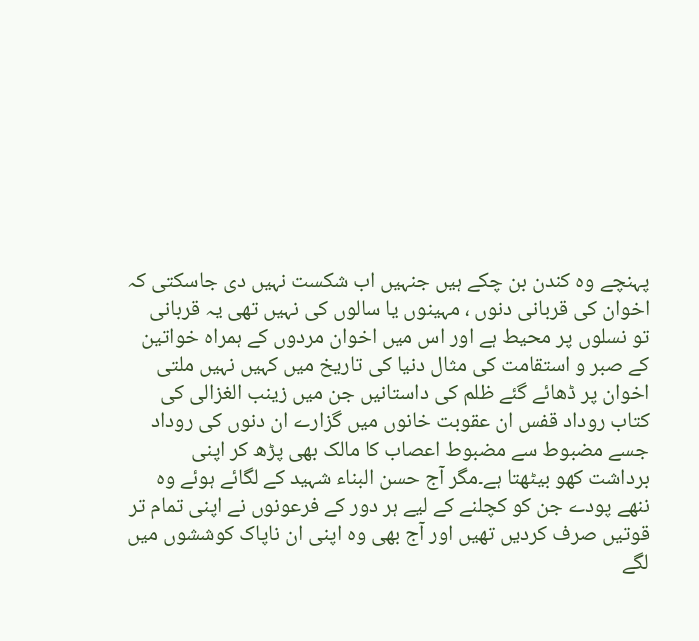پہنچے وہ کندن بن چکے ہیں جنہیں اب شکست نہیں دی جاسکتی کہ اخوان کی قربانی دنوں ، مہینوں یا سالوں کی نہیں تھی یہ قربانی تو نسلوں پر محیط ہے اور اس میں اخوان مردوں کے ہمراہ خواتین کے صبر و استقامت کی مثال دنیا کی تاریخ میں کہیں نہیں ملتی اخوان پر ڈھائے گئے ظلم کی داستانیں جن میں زینب الغزالی کی کتاب روداد قفس ان عقوبت خانوں میں گزارے ان دنوں کی روداد جسے مضبوط سے مضبوط اعصاب کا مالک بھی پڑھ کر اپنی برداشت کھو بیٹھتا ہے۔مگر آج حسن البناء شہید کے لگائے ہوئے وہ ننھے پودے جن کو کچلنے کے لیے ہر دور کے فرعونوں نے اپنی تمام تر قوتیں صرف کردیں تھیں اور آج بھی وہ اپنی ان ناپاک کوششوں میں لگے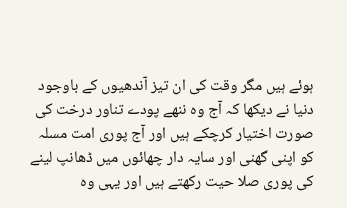ہوئے ہیں مگر وقت کی ان تیز آندھیوں کے باوجود دنیا نے دیکھا کہ آج وہ ننھے پودے تناور درخت کی صورت اختیار کرچکے ہیں اور آج پوری امت مسلہ کو اپنی گھنی اور سایہ دار چھائوں میں ڈھانپ لینے کی پوری صلا حیت رکھتے ہیں اور یہی وہ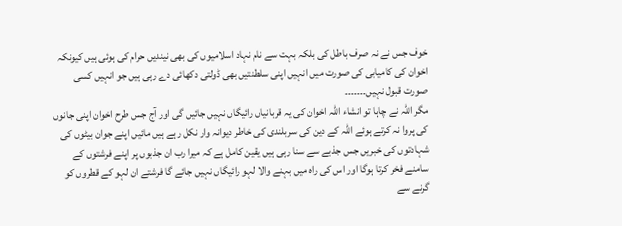خوف جس نے نہ صرف باطل کی بلکہ بہت سے نام نہاد اسلامیوں کی بھی نیندیں حرام کی ہوئی ہیں کیونکہ اخوان کی کامیابی کی صورت میں انہیں اپنی سلطنتیں بھی ڈولتی دکھائی دے رہی ہیں جو انہیں کسی صورت قبول نہیں۔۔۔۔۔۔۔
مگر اللہ نے چاہا تو انشاء اللہ اخوان کی یہ قربانیاں رائیگاں نہیں جائیں گی اور آج جس طرح اخوان اپنی جانوں کی پروا نہ کرتے ہوئے اللہ کے دین کی سربلندی کی خاطر دیوانہ وار نکل رہے ہیں مائیں اپنے جوان بیٹوں کی شہادتوں کی خبریں جس جذبے سے سنا رہی ہیں یقین کامل ہے کہ میرا رب ان جذبوں پر اپنے فرشتوں کے سامنے فخر کرتا ہوگا اور اس کی راہ میں بہنے والا لہو رائیگاں نہیں جائے گا فرشتے ان لہو کے قطروں کو گرنے سے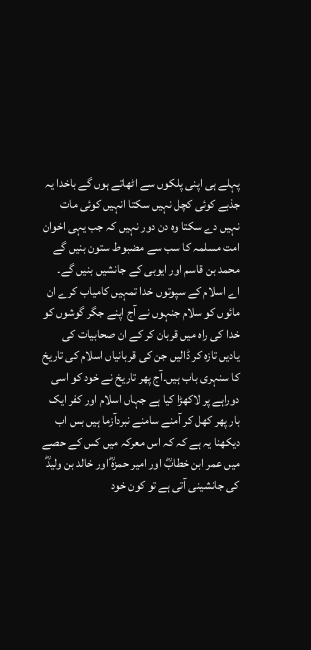پہلے ہی اپنی پلکوں سے اٹھاتے ہوں گے باخدا یہ جذبے کوئی کچل نہیں سکتا انہیں کوئی مات نہیں دے سکتا وہ دن دور نہیں کہ جب یہی اخوان امت مسلمہ کا سب سے مضبوط ستون بنیں گے محمد بن قاسم اور ایوبی کے جانشیں بنیں گے۔
اے اسلام کے سپوتوں خدا تمہیں کامیاب کرے ان مائوں کو سلام جنہوں نے آج اپنے جگر گوشوں کو خدا کی راہ میں قربان کر کے ان صحابیات کی یادیں تازہ کر ڈالیں جن کی قربانیاں اسلام کی تاریخ کا سنہری باب ہیں۔آج پھر تاریخ نے خود کو اسی دوراہے پر لاکھڑا کیا ہے جہاں اسلام اور کفر ایک بار پھر کھل کر آمنے سامنے نبردآزما ہیں بس اب دیکھنا یہ ہے کہ کہ اس معرکہ میں کس کے حصے میں عمر ابن خطابؓ اور امیر حمزہؓ اور خالد بن ولیدؓ کی جانشینی آتی ہے تو کون خود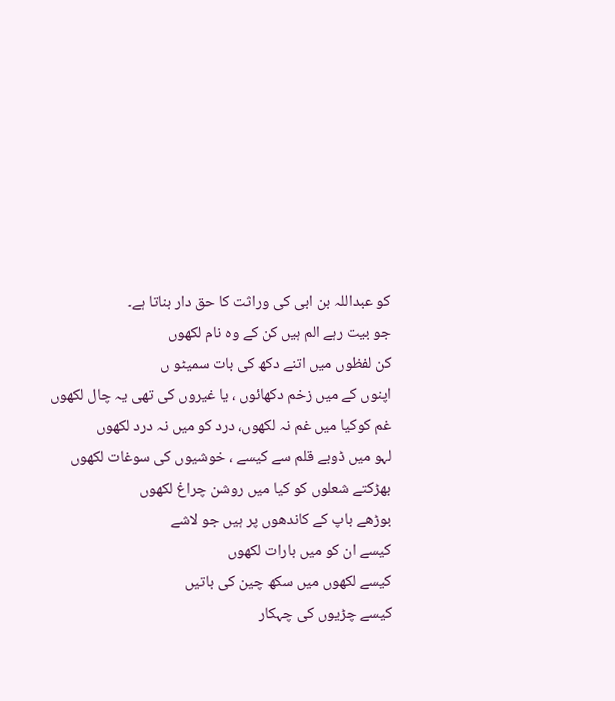کو عبداللہ بن ابی کی وراثت کا حق دار بناتا ہے۔
جو بیت رہے الم ہیں کن کے وہ نام لکھوں
کن لفظوں میں اتنے دکھ کی بات سمیٹو ں
اپنوں کے میں زخم دکھائوں ، یا غیروں کی تھی یہ چال لکھوں
غم کوکیا میں غم نہ لکھوں، درد کو میں نہ درد لکھوں
لہو میں ڈوبے قلم سے کیسے ، خوشیوں کی سوغات لکھوں
بھڑکتے شعلوں کو کیا میں روشن چراغ لکھوں
بوڑھے باپ کے کاندھوں پر ہیں جو لاشے
کیسے ان کو میں بارات لکھوں
کیسے لکھوں میں سکھ چین کی باتیں
کیسے چڑیوں کی چہکار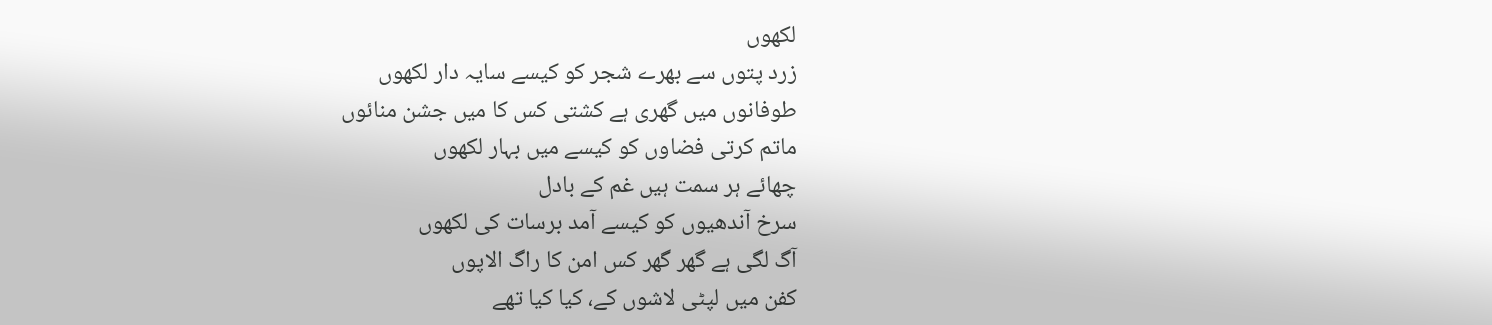لکھوں
زرد پتوں سے بھرے شجر کو کیسے سایہ دار لکھوں
طوفانوں میں گھری ہے کشتی کس کا میں جشن منائوں
ماتم کرتی فضاوں کو کیسے میں بہار لکھوں
چھائے ہر سمت ہیں غم کے بادل
سرخ آندھیوں کو کیسے آمد برسات کی لکھوں
آگ لگی ہے گھر گھر کس امن کا راگ الاپوں
کفن میں لپٹی لاشوں کے، کیا کیا تھے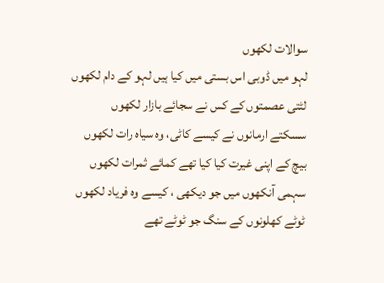سوالات لکھوں
لہو میں ڈوبی اس بستی میں کیا ہیں لہو کے دام لکھوں
لٹتی عصمتوں کے کس نے سجائے بازار لکھوں
سسکتے ارمانوں نے کیسے کاٹی، وہ سیاہ رات لکھوں
بیچ کے اپنی غیرت کیا کیا تھے کمائے ثمرات لکھوں
سہمی آنکھوں میں جو دیکھی ، کیسے وہ فریاد لکھوں
ٹوٹے کھلونوں کے سنگ جو ٹوٹے تھے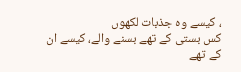، کیسے وہ جذبات لکھوں
کس بستی کے تھے بسنے والے، کیسے ان کے تھے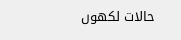حالات لکھوں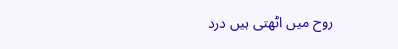روح میں اٹھتی ہیں درد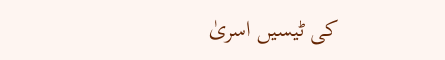کی ٹیسیں اسریٰ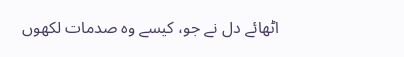اٹھائے دل نے جو، کیسے وہ صدمات لکھوں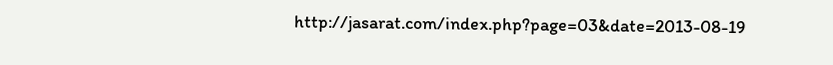http://jasarat.com/index.php?page=03&date=2013-08-19